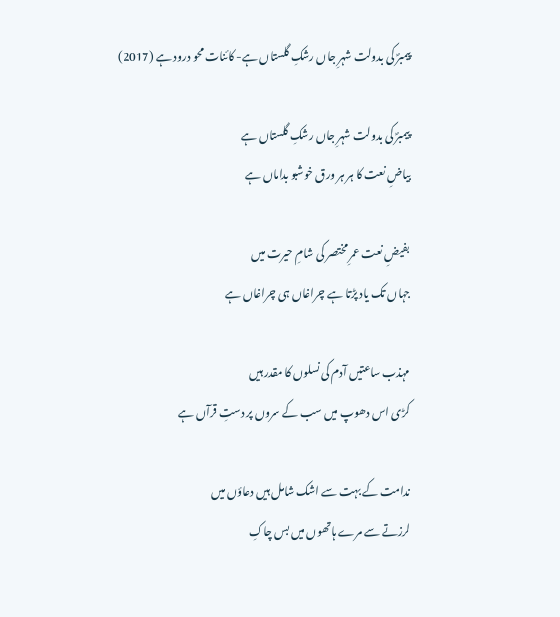پیمبرؐ کی بدولت شہرِ جاں رشکِ گلستاں ہے- کائنات محو درود ہے (2017)

پیمبرؐ کی بدولت شہرِ جاں رشکِ گلستاں ہے
بیاضِ نعت کا ہر ہر ورق خوشبو بداماں ہے

بفیضِ نعت عمرِ مختصر کی شامِ حیرت میں
جہاں تک یاد پڑتا ہے چراغاں ہی چراغاں ہے

مہذب ساعتیں آدم کی نسلوں کا مقدر ہیں
کڑی اس دھوپ میں سب کے سروں پر دستِ قرآں ہے

ندامت کے بہت سے اشک شامل ہیں دعاؤں میں
لرزتے سے مرے ہاتھوں میں بس چاکِ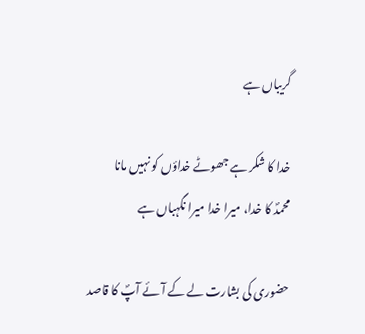گریباں ہے

خدا کا شکر ہے جھوٹے خداؤں کو نہیں مانا
محمدؐ کا خدا، میرا خدا میرا نگہباں ہے

حضوری کی بشارت لے کے آئے آپؐ کا قاصد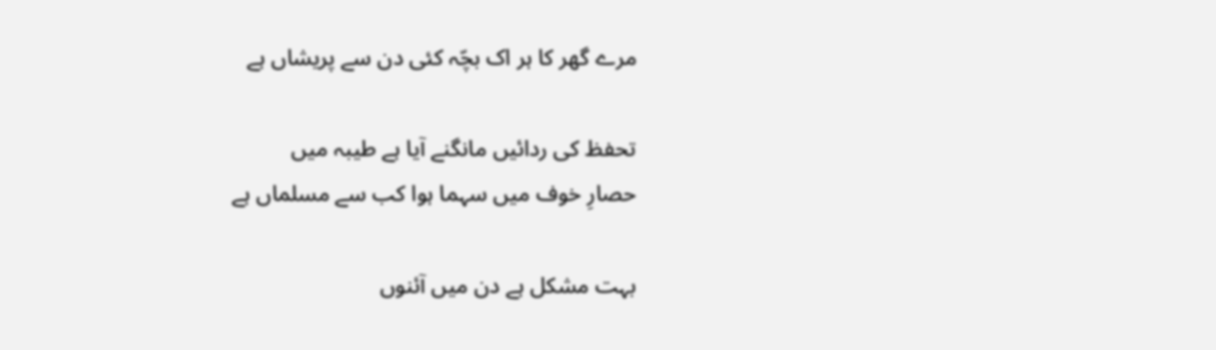مرے گھر کا ہر اک بچّہ کئی دن سے پریشاں ہے

تحفظ کی ردائیں مانگنے آیا ہے طیبہ میں
حصارِ خوف میں سہما ہوا کب سے مسلماں ہے

بہت مشکل ہے دن میں آئنوں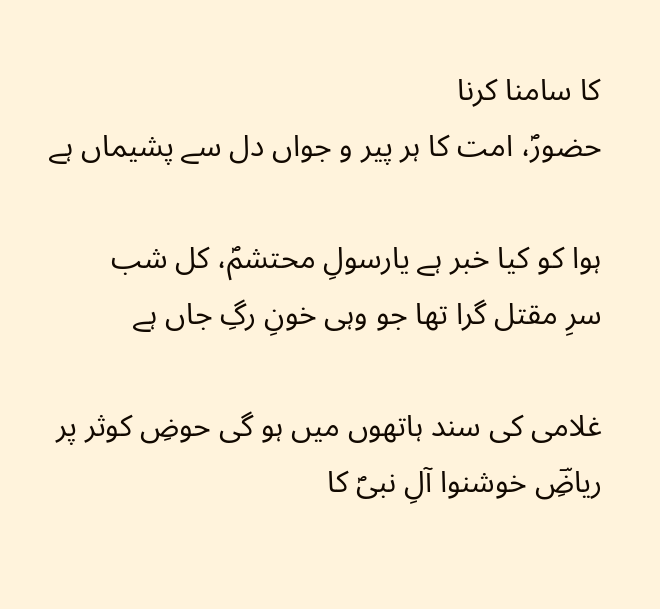کا سامنا کرنا
حضورؐ، امت کا ہر پیر و جواں دل سے پشیماں ہے

ہوا کو کیا خبر ہے یارسولِ محتشمؐ، کل شب
سرِ مقتل گرا تھا جو وہی خونِ رگِ جاں ہے

غلامی کی سند ہاتھوں میں ہو گی حوضِ کوثر پر
ریاضِؔ خوشنوا آلِ نبیؐ کا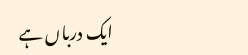ایک درباں ہے